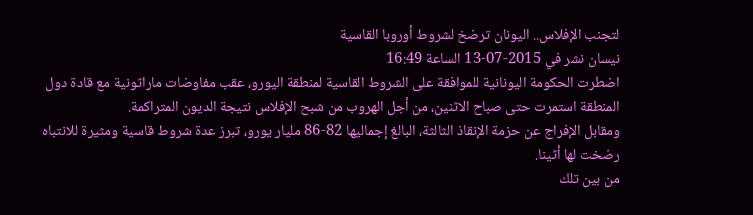لتجنب الإفلاس.. اليونان ترضخ لشروط أوروبا القاسية
نيسان نشر في 2015-07-13 الساعة 16:49
اضطرت الحكومة اليونانية للموافقة على الشروط القاسية لمنطقة اليورو، عقب مفاوضات ماراثونية مع قادة دول المنطقة استمرت حتى صباح الاثنين، من أجل الهروب من شبح الإفلاس نتيجة الديون المتراكمة.
ومقابل الإفراج عن حزمة الإنقاذ الثالثة، البالغ إجماليها 82-86 مليار يورو، تبرز عدة شروط قاسية ومثيرة للانتباه رضخت لها أثينا.
من بين تلك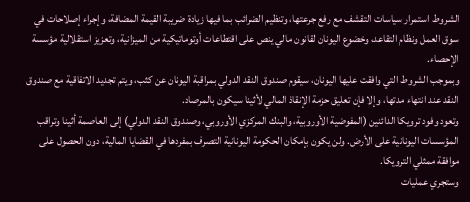الشروط استمرار سياسات التقشف مع رفع جرعتها، وتنظيم الضرائب بما فيها زيادة ضريبة القيمة المضافة، وإجراء إصلاحات في سوق العمل ونظام التقاعد، وخضوع اليونان لقانون مالي ينص على اقتطاعات أوتوماتيكية من الميزانية، وتعزيز استقلالية مؤسسة الإحصاء.
وبموجب الشروط التي وافقت عليها اليونان، سيقوم صندوق النقد الدولي بمراقبة اليونان عن كثب، ويتم تجديد الاتفاقية مع صندوق النقد عند انتهاء مدتها، وإلا فإن تعليق حزمة الإنقاذ المالي لأثينا سيكون بالمرصاد.
وتعود وفود ترويكا الدائنين (المفوضية الأوروبية، والبنك المركزي الأوروبي، وصندوق النقد الدولي) إلى العاصمة أثينا وتراقب المؤسسات اليونانية على الأرض. ولن يكون بإمكان الحكومة اليونانية التصرف بمفردها في القضايا المالية، دون الحصول على موافقة ممثلي الترويكا.
وستجري عمليات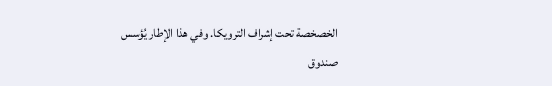الخصخصة تحت إشراف الترويكا. وفي هذا الإطار يُؤسس صندوق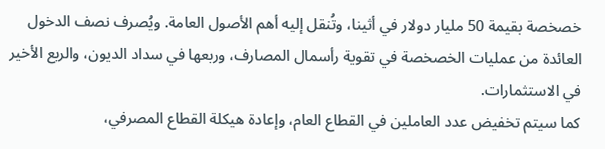خصخصة بقيمة 50 مليار دولار في أثينا، وتُنقل إليه أهم الأصول العامة. ويُصرف نصف الدخول العائدة من عمليات الخصخصة في تقوية رأسمال المصارف، وربعها في سداد الديون، والربع الأخير في الاستثمارات.
كما سيتم تخفيض عدد العاملين في القطاع العام، وإعادة هيكلة القطاع المصرفي،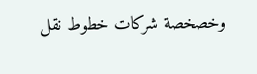وخصخصة شركات خطوط نقل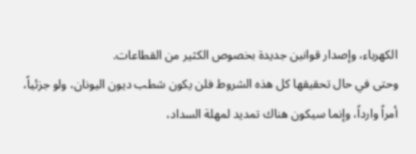الكهرباء، وإصدار قوانين جديدة بخصوص الكثير من القطاعات.
وحتى في حال تحقيقها كل هذه الشروط فلن يكون شطب ديون اليونان، ولو جزئياً، أمراً وارداً، وإنما سيكون هناك تمديد لمهلة السداد،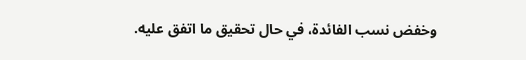وخفض نسب الفائدة، في حال تحقيق ما اتفق عليه.